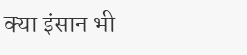क्या इंसान भी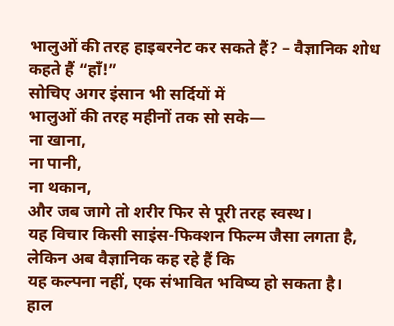भालुओं की तरह हाइबरनेट कर सकते हैं? – वैज्ञानिक शोध कहते हैं “हाँ!”
सोचिए अगर इंसान भी सर्दियों में
भालुओं की तरह महीनों तक सो सके—
ना खाना,
ना पानी,
ना थकान,
और जब जागे तो शरीर फिर से पूरी तरह स्वस्थ।
यह विचार किसी साइंस-फिक्शन फिल्म जैसा लगता है,
लेकिन अब वैज्ञानिक कह रहे हैं कि
यह कल्पना नहीं, एक संभावित भविष्य हो सकता है।
हाल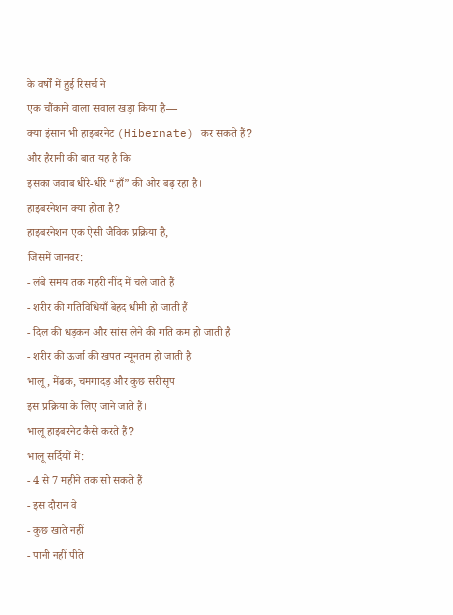के वर्षों में हुई रिसर्च ने
एक चौंकाने वाला सवाल खड़ा किया है—
क्या इंसान भी हाइबरनेट (Hibernate) कर सकते हैं?
और हैरानी की बात यह है कि
इसका जवाब धीरे-धीरे “हाँ” की ओर बढ़ रहा है।
हाइबरनेशन क्या होता है?
हाइबरनेशन एक ऐसी जैविक प्रक्रिया है,
जिसमें जानवर:
- लंबे समय तक गहरी नींद में चले जाते हैं
- शरीर की गतिविधियाँ बेहद धीमी हो जाती हैं
- दिल की धड़कन और सांस लेने की गति कम हो जाती है
- शरीर की ऊर्जा की खपत न्यूनतम हो जाती है
भालू, मेंढक, चमगादड़ और कुछ सरीसृप
इस प्रक्रिया के लिए जाने जाते हैं।
भालू हाइबरनेट कैसे करते हैं?
भालू सर्दियों में:
- 4 से 7 महीने तक सो सकते हैं
- इस दौरान वे
- कुछ खाते नहीं
- पानी नहीं पीते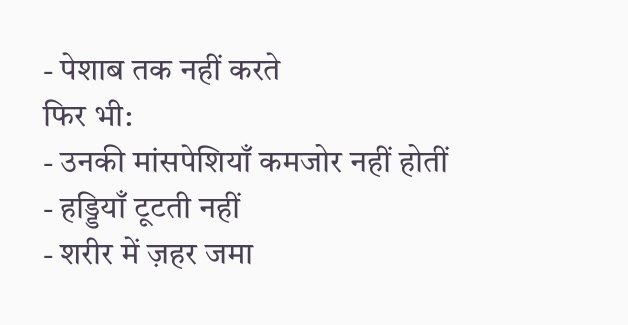- पेशाब तक नहीं करते
फिर भी:
- उनकी मांसपेशियाँ कमजोर नहीं होतीं
- हड्डियाँ टूटती नहीं
- शरीर में ज़हर जमा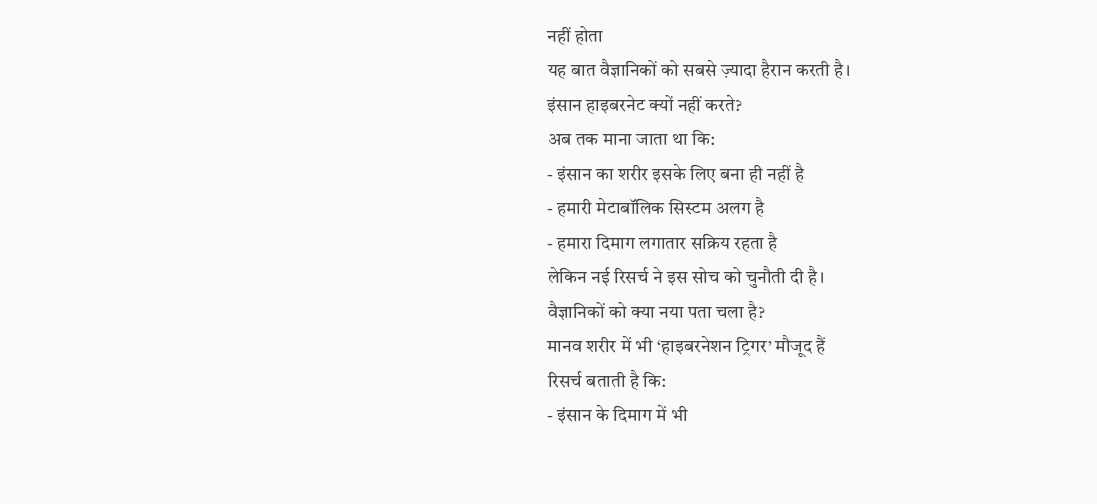नहीं होता
यह बात वैज्ञानिकों को सबसे ज़्यादा हैरान करती है।
इंसान हाइबरनेट क्यों नहीं करते?
अब तक माना जाता था कि:
- इंसान का शरीर इसके लिए बना ही नहीं है
- हमारी मेटाबॉलिक सिस्टम अलग है
- हमारा दिमाग लगातार सक्रिय रहता है
लेकिन नई रिसर्च ने इस सोच को चुनौती दी है।
वैज्ञानिकों को क्या नया पता चला है?
मानव शरीर में भी ‘हाइबरनेशन ट्रिगर’ मौजूद हैं
रिसर्च बताती है कि:
- इंसान के दिमाग में भी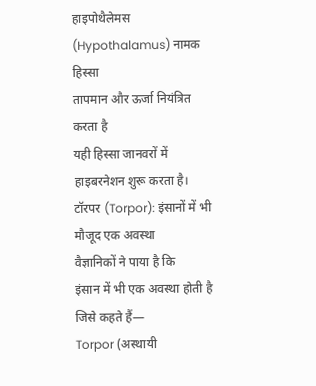हाइपोथैलेमस (Hypothalamus) नामक हिस्सा
तापमान और ऊर्जा नियंत्रित करता है
यही हिस्सा जानवरों में
हाइबरनेशन शुरू करता है।
टॉरपर (Torpor): इंसानों में भी मौजूद एक अवस्था
वैज्ञानिकों ने पाया है कि
इंसान में भी एक अवस्था होती है जिसे कहते हैं—
Torpor (अस्थायी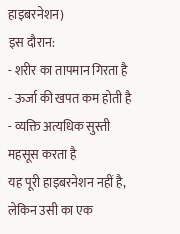हाइबरनेशन)
इस दौरान:
- शरीर का तापमान गिरता है
- ऊर्जा की खपत कम होती है
- व्यक्ति अत्यधिक सुस्ती महसूस करता है
यह पूरी हाइबरनेशन नहीं है,
लेकिन उसी का एक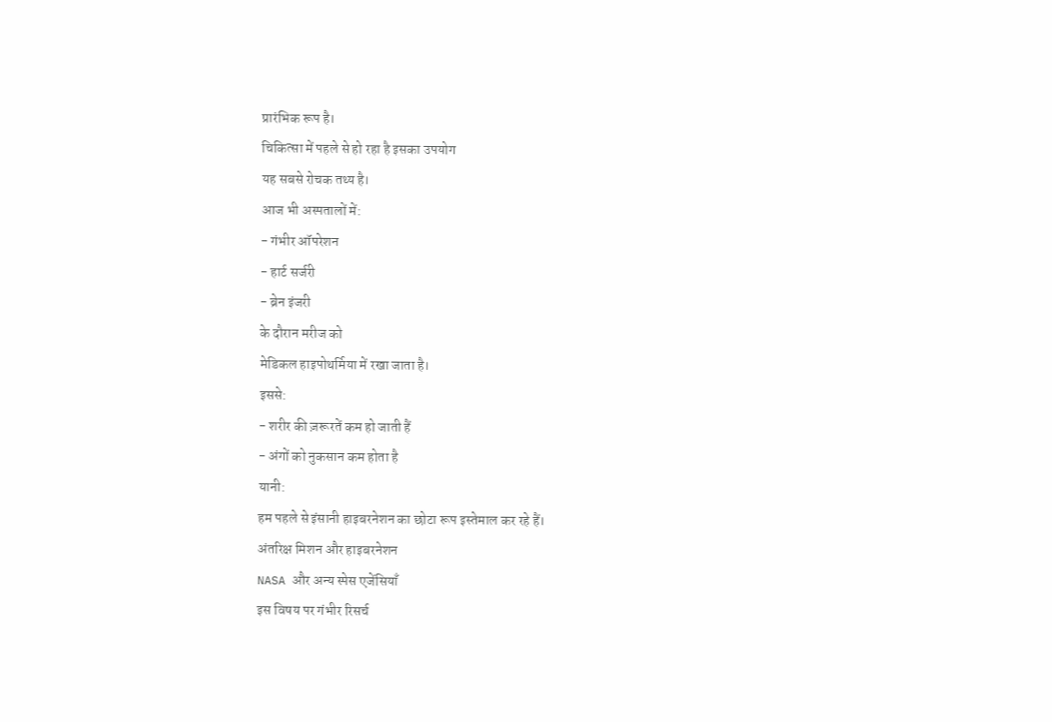प्रारंभिक रूप है।
चिकित्सा में पहले से हो रहा है इसका उपयोग
यह सबसे रोचक तथ्य है।
आज भी अस्पतालों में:
- गंभीर ऑपरेशन
- हार्ट सर्जरी
- ब्रेन इंजरी
के दौरान मरीज को
मेडिकल हाइपोथर्मिया में रखा जाता है।
इससे:
- शरीर की ज़रूरतें कम हो जाती हैं
- अंगों को नुकसान कम होता है
यानी:
हम पहले से इंसानी हाइबरनेशन का छोटा रूप इस्तेमाल कर रहे हैं।
अंतरिक्ष मिशन और हाइबरनेशन
NASA और अन्य स्पेस एजेंसियाँ
इस विषय पर गंभीर रिसर्च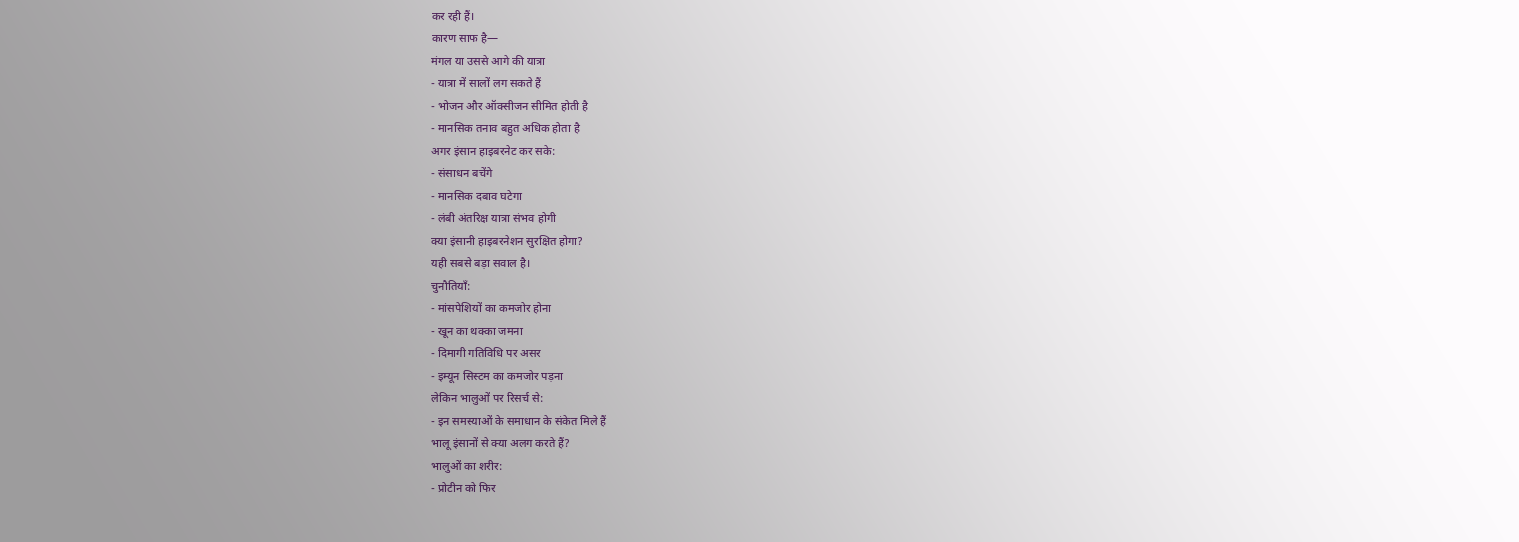कर रही हैं।
कारण साफ है—
मंगल या उससे आगे की यात्रा
- यात्रा में सालों लग सकते हैं
- भोजन और ऑक्सीजन सीमित होती है
- मानसिक तनाव बहुत अधिक होता है
अगर इंसान हाइबरनेट कर सके:
- संसाधन बचेंगे
- मानसिक दबाव घटेगा
- लंबी अंतरिक्ष यात्रा संभव होगी
क्या इंसानी हाइबरनेशन सुरक्षित होगा?
यही सबसे बड़ा सवाल है।
चुनौतियाँ:
- मांसपेशियों का कमजोर होना
- खून का थक्का जमना
- दिमागी गतिविधि पर असर
- इम्यून सिस्टम का कमजोर पड़ना
लेकिन भालुओं पर रिसर्च से:
- इन समस्याओं के समाधान के संकेत मिले हैं
भालू इंसानों से क्या अलग करते हैं?
भालुओं का शरीर:
- प्रोटीन को फिर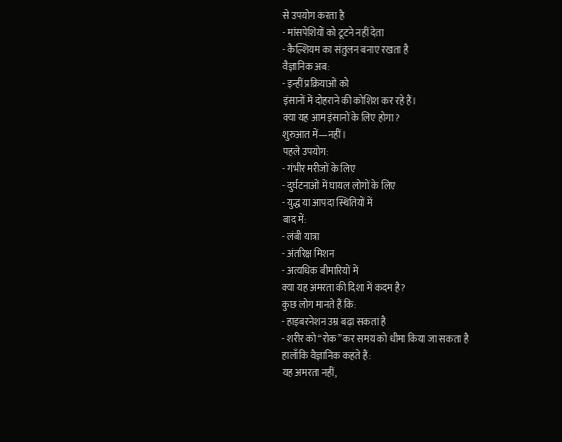से उपयोग करता है
- मांसपेशियों को टूटने नहीं देता
- कैल्शियम का संतुलन बनाए रखता है
वैज्ञानिक अब:
- इन्हीं प्रक्रियाओं को
इंसानों में दोहराने की कोशिश कर रहे हैं।
क्या यह आम इंसानों के लिए होगा?
शुरुआत में—नहीं।
पहले उपयोग:
- गंभीर मरीजों के लिए
- दुर्घटनाओं में घायल लोगों के लिए
- युद्ध या आपदा स्थितियों में
बाद में:
- लंबी यात्रा
- अंतरिक्ष मिशन
- अत्यधिक बीमारियों में
क्या यह अमरता की दिशा में कदम है?
कुछ लोग मानते हैं कि:
- हाइबरनेशन उम्र बढ़ा सकता है
- शरीर को “रोक” कर समय को धीमा किया जा सकता है
हालाँकि वैज्ञानिक कहते हैं:
यह अमरता नहीं,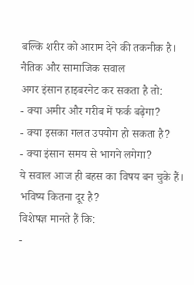बल्कि शरीर को आराम देने की तकनीक है।
नैतिक और सामाजिक सवाल
अगर इंसान हाइबरनेट कर सकता है तो:
- क्या अमीर और गरीब में फर्क बढ़ेगा?
- क्या इसका गलत उपयोग हो सकता है?
- क्या इंसान समय से भागने लगेगा?
ये सवाल आज ही बहस का विषय बन चुके हैं।
भविष्य कितना दूर है?
विशेषज्ञ मानते हैं कि:
-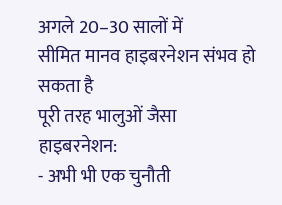अगले 20–30 सालों में
सीमित मानव हाइबरनेशन संभव हो सकता है
पूरी तरह भालुओं जैसा हाइबरनेशन:
- अभी भी एक चुनौती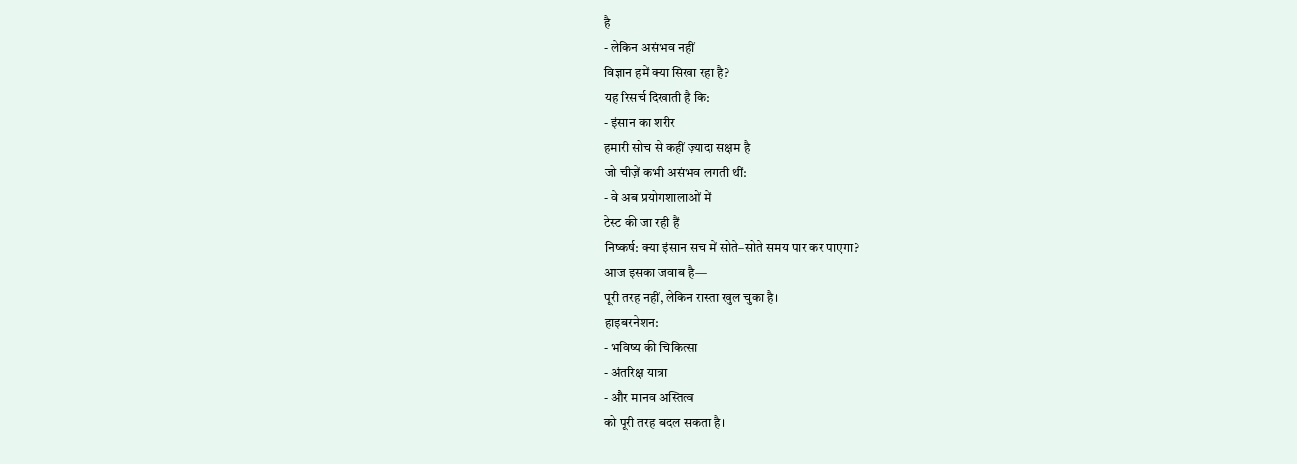है
- लेकिन असंभव नहीं
विज्ञान हमें क्या सिखा रहा है?
यह रिसर्च दिखाती है कि:
- इंसान का शरीर
हमारी सोच से कहीं ज़्यादा सक्षम है
जो चीज़ें कभी असंभव लगती थीं:
- वे अब प्रयोगशालाओं में
टेस्ट की जा रही हैं
निष्कर्ष: क्या इंसान सच में सोते–सोते समय पार कर पाएगा?
आज इसका जवाब है—
पूरी तरह नहीं, लेकिन रास्ता खुल चुका है।
हाइबरनेशन:
- भविष्य की चिकित्सा
- अंतरिक्ष यात्रा
- और मानव अस्तित्व
को पूरी तरह बदल सकता है।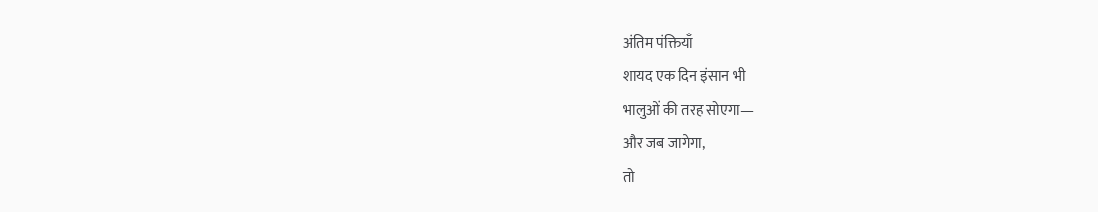अंतिम पंक्तियाँ
शायद एक दिन इंसान भी
भालुओं की तरह सोएगा—
और जब जागेगा,
तो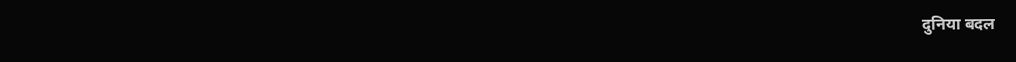दुनिया बदल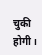चुकी होगी।